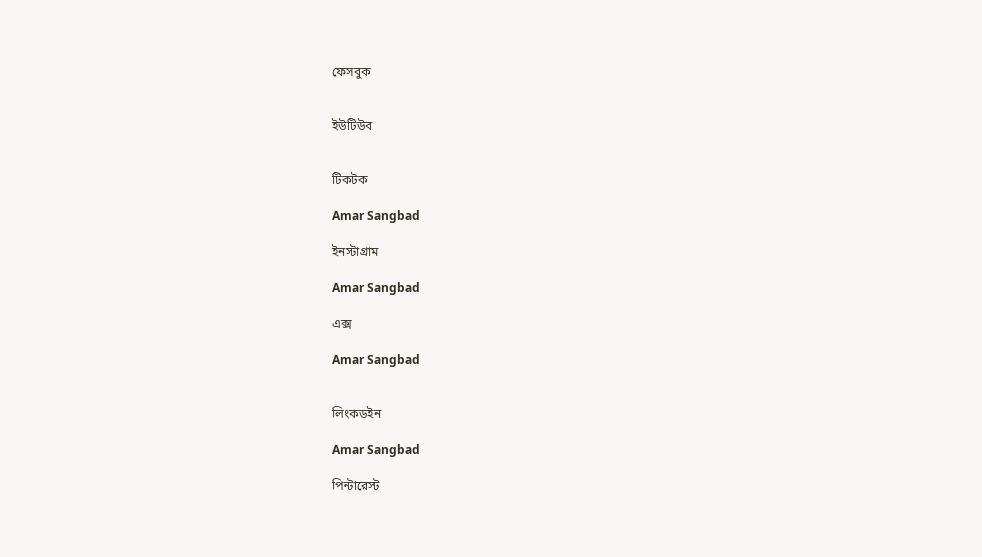ফেসবুক


ইউটিউব


টিকটক

Amar Sangbad

ইনস্টাগ্রাম

Amar Sangbad

এক্স

Amar Sangbad


লিংকডইন

Amar Sangbad

পিন্টারেস্ট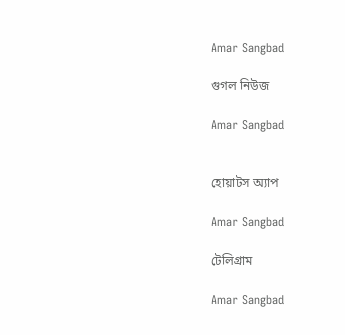Amar Sangbad

গুগল নিউজ

Amar Sangbad


হোয়াটস অ্যাপ

Amar Sangbad

টেলিগ্রাম

Amar Sangbad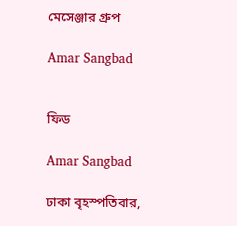মেসেঞ্জার গ্রুপ

Amar Sangbad


ফিড

Amar Sangbad

ঢাকা বৃহস্পতিবার,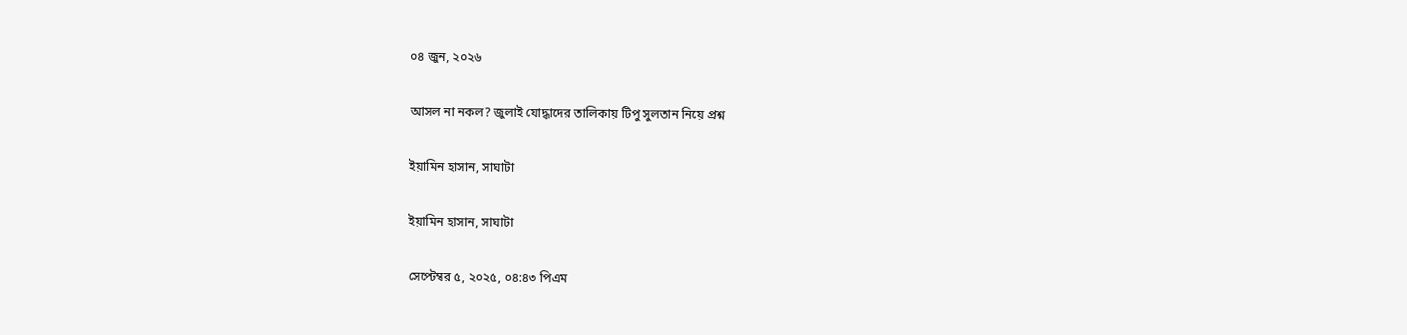০৪ জুন, ২০২৬

আসল না নকল? জুলাই যোদ্ধাদের তালিকায় টিপু সুলতান নিয়ে প্রশ্ন

ইয়ামিন হাসান, সাঘাটা

ইয়ামিন হাসান, সাঘাটা

সেপ্টেম্বর ৫, ২০২৫, ০৪:৪৩ পিএম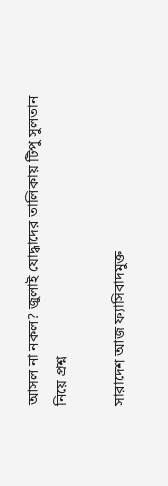আসল না নকল? জুলাই যোদ্ধাদের তালিকায় টিপু সুলতান নিয়ে প্রশ্ন

সারাদেশ আজ ফ্যাসিবাদমুক্ত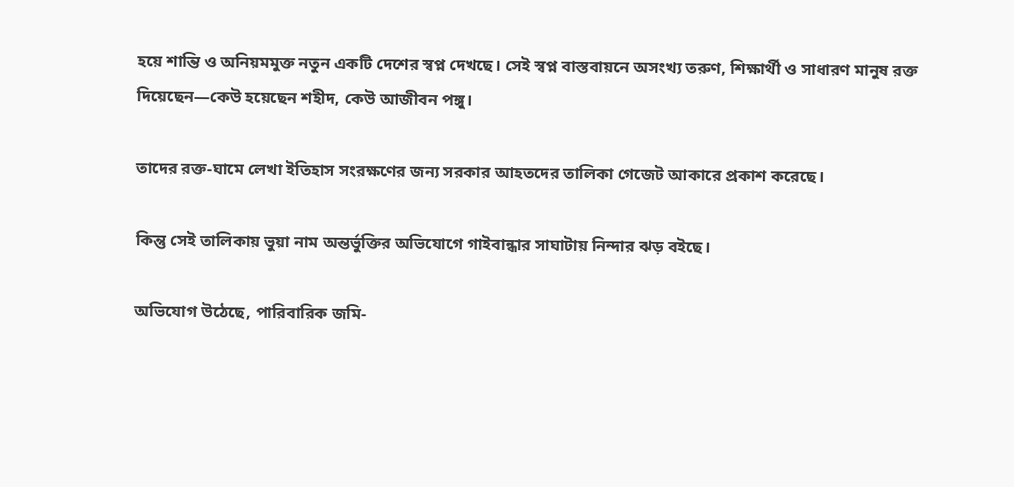হয়ে শান্তি ও অনিয়মমুক্ত নতুন একটি দেশের স্বপ্ন দেখছে। সেই স্বপ্ন বাস্তবায়নে অসংখ্য তরুণ, শিক্ষার্থী ও সাধারণ মানুষ রক্ত দিয়েছেন—কেউ হয়েছেন শহীদ, কেউ আজীবন পঙ্গু।

তাদের রক্ত-ঘামে লেখা ইতিহাস সংরক্ষণের জন্য সরকার আহতদের তালিকা গেজেট আকারে প্রকাশ করেছে।

কিন্তু সেই তালিকায় ভুয়া নাম অন্তর্ভুক্তির অভিযোগে গাইবান্ধার সাঘাটায় নিন্দার ঝড় বইছে।

অভিযোগ উঠেছে, পারিবারিক জমি-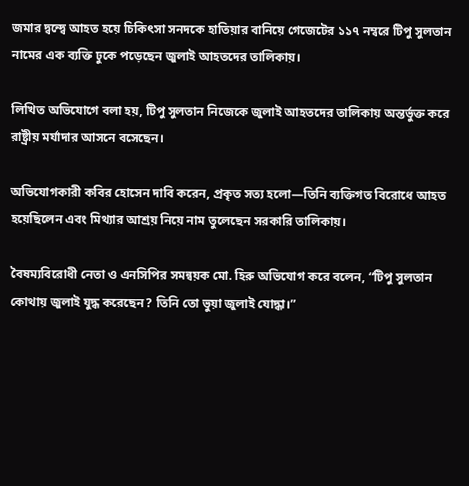জমার দ্বন্দ্বে আহত হয়ে চিকিৎসা সনদকে হাতিয়ার বানিয়ে গেজেটের ১১৭ নম্বরে টিপু সুলতান নামের এক ব্যক্তি ঢুকে পড়েছেন জুলাই আহতদের তালিকায়।

লিখিত অভিযোগে বলা হয়, টিপু সুলতান নিজেকে জুলাই আহতদের তালিকায় অন্তর্ভুক্ত করে রাষ্ট্রীয় মর্যাদার আসনে বসেছেন।

অভিযোগকারী কবির হোসেন দাবি করেন, প্রকৃত সত্য হলো—তিনি ব্যক্তিগত বিরোধে আহত হয়েছিলেন এবং মিথ্যার আশ্রয় নিয়ে নাম তুলেছেন সরকারি তালিকায়।

বৈষম্যবিরোধী নেতা ও এনসিপির সমন্বয়ক মো. হিরু অভিযোগ করে বলেন, “টিপু সুলতান কোথায় জুলাই যুদ্ধ করেছেন? তিনি তো ভুয়া জুলাই যোদ্ধা।”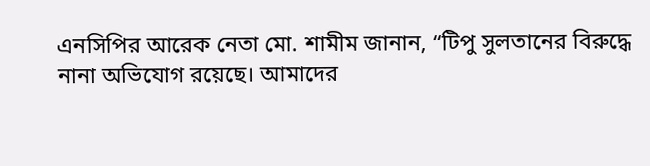এনসিপির আরেক নেতা মো. শামীম জানান, “টিপু সুলতানের বিরুদ্ধে নানা অভিযোগ রয়েছে। আমাদের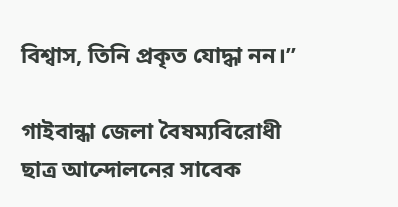বিশ্বাস, তিনি প্রকৃত যোদ্ধা নন।”

গাইবান্ধা জেলা বৈষম্যবিরোধী ছাত্র আন্দোলনের সাবেক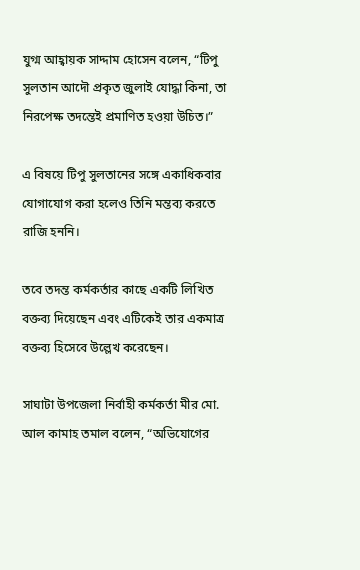যুগ্ম আহ্বায়ক সাদ্দাম হোসেন বলেন, “টিপু সুলতান আদৌ প্রকৃত জুলাই যোদ্ধা কিনা, তা নিরপেক্ষ তদন্তেই প্রমাণিত হওয়া উচিত।”

এ বিষয়ে টিপু সুলতানের সঙ্গে একাধিকবার যোগাযোগ করা হলেও তিনি মন্তব্য করতে রাজি হননি।

তবে তদন্ত কর্মকর্তার কাছে একটি লিখিত বক্তব্য দিয়েছেন এবং এটিকেই তার একমাত্র বক্তব্য হিসেবে উল্লেখ করেছেন।

সাঘাটা উপজেলা নির্বাহী কর্মকর্তা মীর মো. আল কামাহ তমাল বলেন, “অভিযোগের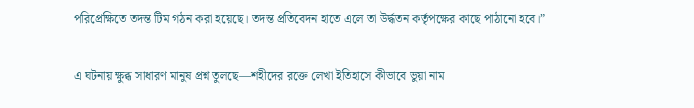পরিপ্রেক্ষিতে তদন্ত টিম গঠন করা হয়েছে। তদন্ত প্রতিবেদন হাতে এলে তা উর্দ্ধতন কর্তৃপক্ষের কাছে পাঠানো হবে।”

এ ঘটনায় ক্ষুব্ধ সাধারণ মানুষ প্রশ্ন তুলছে—শহীদের রক্তে লেখা ইতিহাসে কীভাবে ভুয়া নাম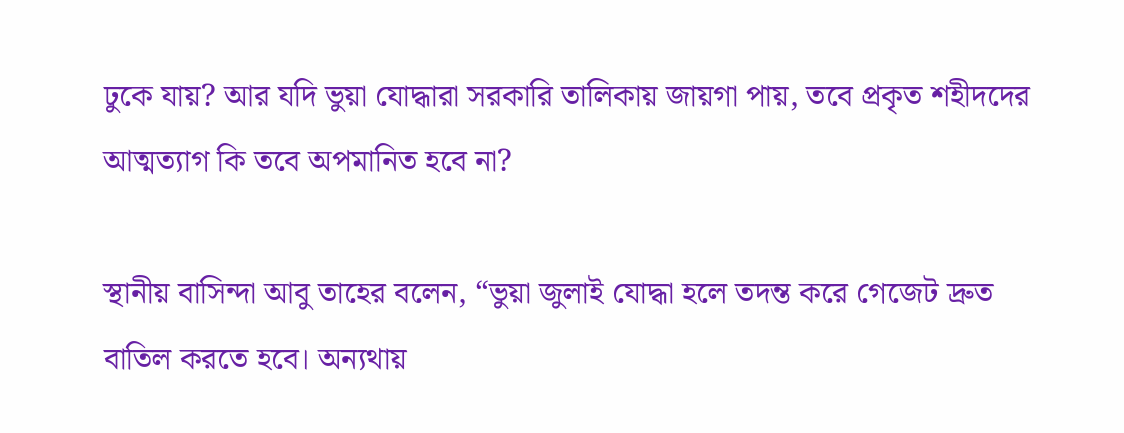ঢুকে যায়? আর যদি ভুয়া যোদ্ধারা সরকারি তালিকায় জায়গা পায়, তবে প্রকৃত শহীদদের আত্মত্যাগ কি তবে অপমানিত হবে না?

স্থানীয় বাসিন্দা আবু তাহের বলেন, “ভুয়া জুলাই যোদ্ধা হলে তদন্ত করে গেজেট দ্রুত বাতিল করতে হবে। অন্যথায়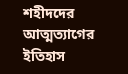শহীদদের আত্মত্যাগের ইতিহাস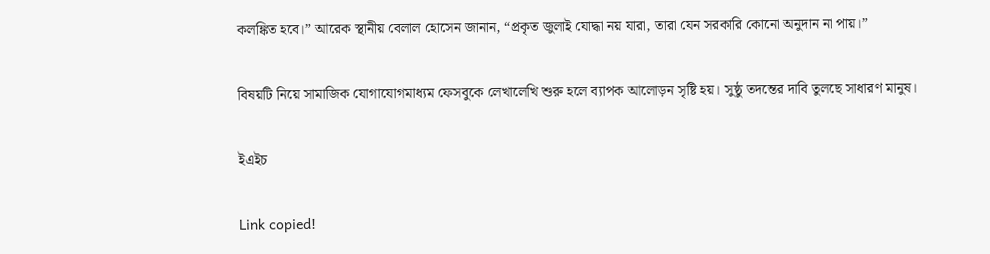কলঙ্কিত হবে।” আরেক স্থানীয় বেলাল হোসেন জানান, “প্রকৃত জুলাই যোদ্ধা নয় যারা, তারা যেন সরকারি কোনো অনুদান না পায়।”

বিষয়টি নিয়ে সামাজিক যোগাযোগমাধ্যম ফেসবুকে লেখালেখি শুরু হলে ব্যাপক আলোড়ন সৃষ্টি হয়। সুষ্ঠু তদন্তের দাবি তুলছে সাধারণ মানুষ।

ইএইচ

Link copied!